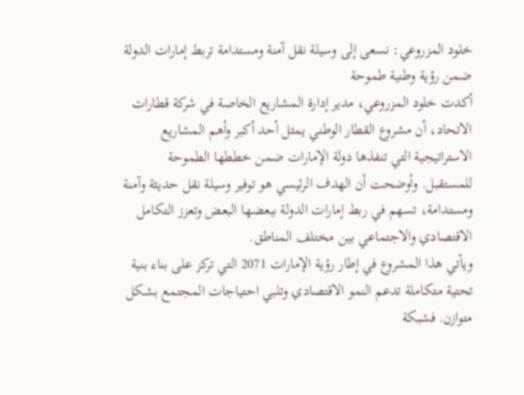خلود المزروعي: نسعى إلى وسيلة نقل آمنة ومستدامة تربط إمارات الدولة ضمن رؤية وطنية طموحة
أكدت خلود المزروعي، مدير إدارة المشاريع الخاصة في شركة قطارات الاتحاد، أن مشروع القطار الوطني يمثل أحد أكبر وأهم المشاريع الاستراتيجية التي تنفذها دولة الإمارات ضمن خططها الطموحة للمستقبل. وأوضحت أن الهدف الرئيسي هو توفير وسيلة نقل حديثة وآمنة ومستدامة، تسهم في ربط إمارات الدولة ببعضها البعض وتعزز التكامل الاقتصادي والاجتماعي بين مختلف المناطق.
ويأتي هذا المشروع في إطار رؤية الإمارات 2071 التي تركز على بناء بنية تحتية متكاملة تدعم النمو الاقتصادي وتلبي احتياجات المجتمع بشكل متوازن. فشبكة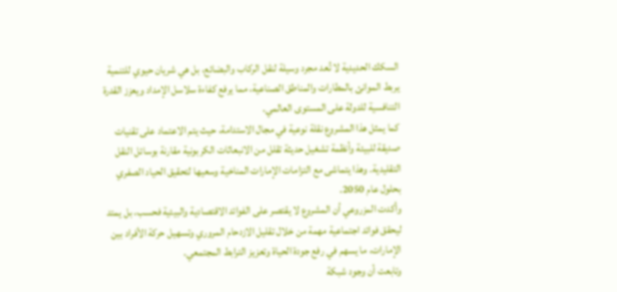السكك الحديدية لا تُعد مجرد وسيلة لنقل الركاب والبضائع، بل هي شريان حيوي للتنمية يربط الموانئ بالمطارات والمناطق الصناعية، مما يرفع كفاءة سلاسل الإمداد ويعزز القدرة التنافسية للدولة على المستوى العالمي.
كما يمثل هذا المشروع نقلة نوعية في مجال الاستدامة، حيث يتم الاعتماد على تقنيات صديقة للبيئة وأنظمة تشغيل حديثة تقلل من الانبعاثات الكربونية مقارنة بوسائل النقل التقليدية. وهذا يتماشى مع التزامات الإمارات المناخية وسعيها لتحقيق الحياد الصفري بحلول عام 2050.
وأكدت المزروعي أن المشروع لا يقتصر على الفوائد الاقتصادية والبيئية فحسب، بل يمتد ليحقق فوائد اجتماعية مهمة من خلال تقليل الازدحام المروري وتسهيل حركة الأفراد بين الإمارات، ما يسهم في رفع جودة الحياة وتعزيز الترابط المجتمعي.
وتابعت أن وجود شبكة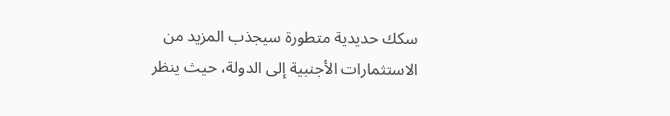سكك حديدية متطورة سيجذب المزيد من الاستثمارات الأجنبية إلى الدولة، حيث ينظر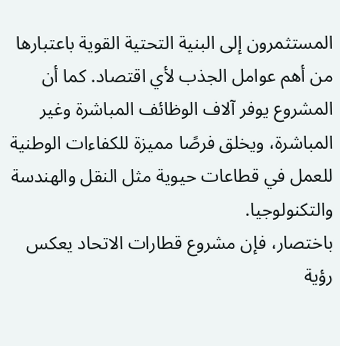المستثمرون إلى البنية التحتية القوية باعتبارها من أهم عوامل الجذب لأي اقتصاد. كما أن المشروع يوفر آلاف الوظائف المباشرة وغير المباشرة، ويخلق فرصًا مميزة للكفاءات الوطنية للعمل في قطاعات حيوية مثل النقل والهندسة والتكنولوجيا.
باختصار، فإن مشروع قطارات الاتحاد يعكس رؤية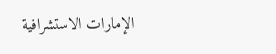الإمارات الاستشرافية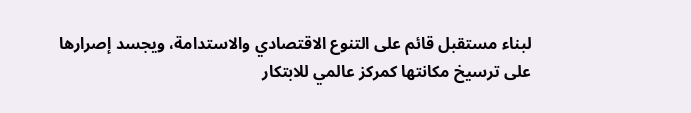لبناء مستقبل قائم على التنوع الاقتصادي والاستدامة، ويجسد إصرارها على ترسيخ مكانتها كمركز عالمي للابتكار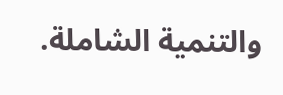والتنمية الشاملة.